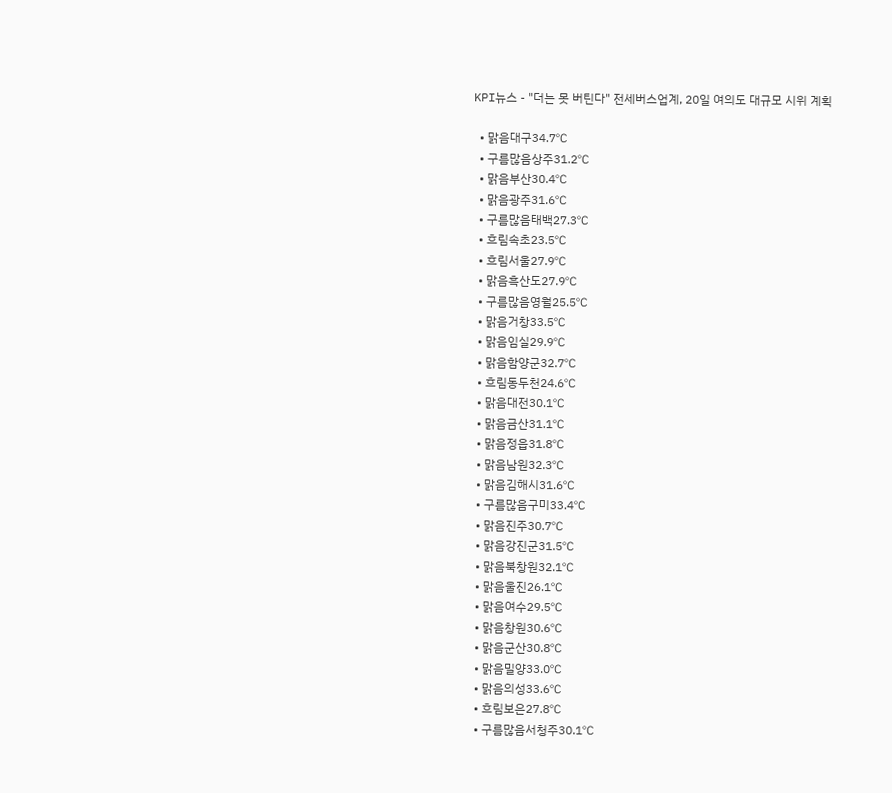KPI뉴스 - "더는 못 버틴다" 전세버스업계, 20일 여의도 대규모 시위 계획

  • 맑음대구34.7℃
  • 구름많음상주31.2℃
  • 맑음부산30.4℃
  • 맑음광주31.6℃
  • 구름많음태백27.3℃
  • 흐림속초23.5℃
  • 흐림서울27.9℃
  • 맑음흑산도27.9℃
  • 구름많음영월25.5℃
  • 맑음거창33.5℃
  • 맑음임실29.9℃
  • 맑음함양군32.7℃
  • 흐림동두천24.6℃
  • 맑음대전30.1℃
  • 맑음금산31.1℃
  • 맑음정읍31.8℃
  • 맑음남원32.3℃
  • 맑음김해시31.6℃
  • 구름많음구미33.4℃
  • 맑음진주30.7℃
  • 맑음강진군31.5℃
  • 맑음북창원32.1℃
  • 맑음울진26.1℃
  • 맑음여수29.5℃
  • 맑음창원30.6℃
  • 맑음군산30.8℃
  • 맑음밀양33.0℃
  • 맑음의성33.6℃
  • 흐림보은27.8℃
  • 구름많음서청주30.1℃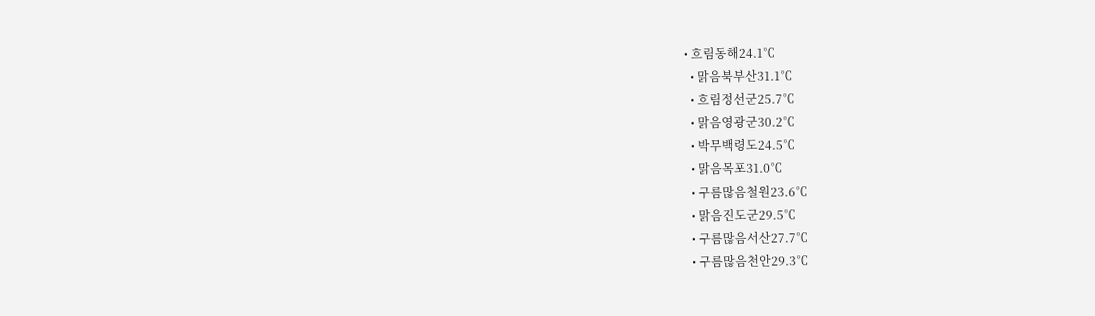• 흐림동해24.1℃
  • 맑음북부산31.1℃
  • 흐림정선군25.7℃
  • 맑음영광군30.2℃
  • 박무백령도24.5℃
  • 맑음목포31.0℃
  • 구름많음철원23.6℃
  • 맑음진도군29.5℃
  • 구름많음서산27.7℃
  • 구름많음천안29.3℃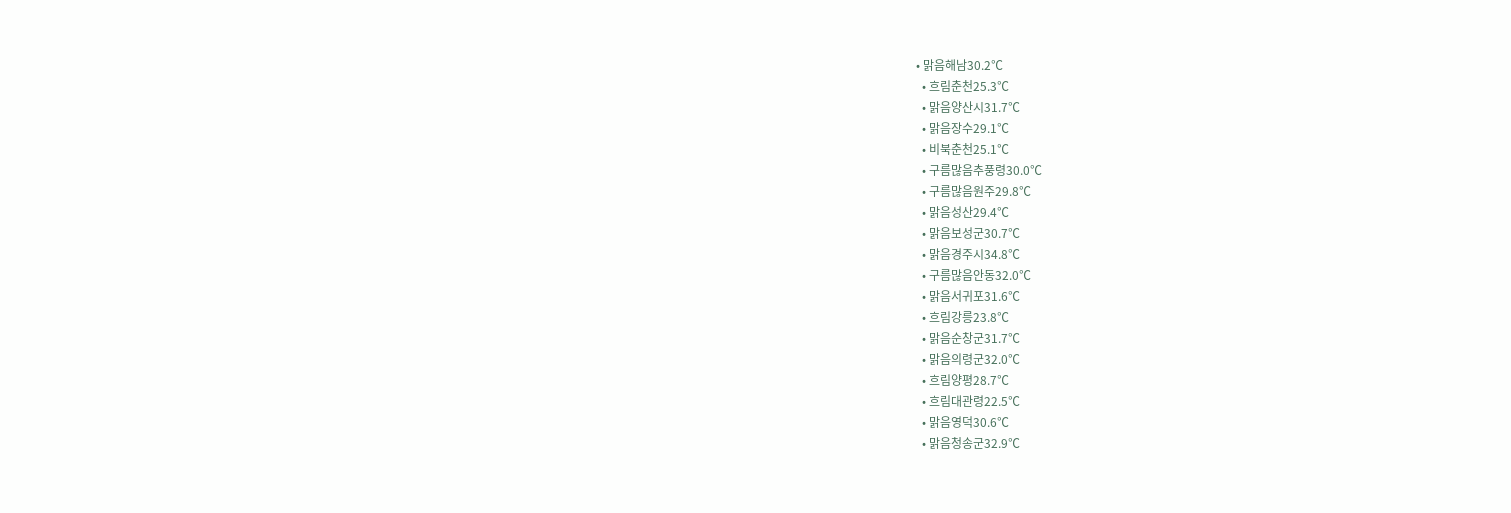• 맑음해남30.2℃
  • 흐림춘천25.3℃
  • 맑음양산시31.7℃
  • 맑음장수29.1℃
  • 비북춘천25.1℃
  • 구름많음추풍령30.0℃
  • 구름많음원주29.8℃
  • 맑음성산29.4℃
  • 맑음보성군30.7℃
  • 맑음경주시34.8℃
  • 구름많음안동32.0℃
  • 맑음서귀포31.6℃
  • 흐림강릉23.8℃
  • 맑음순창군31.7℃
  • 맑음의령군32.0℃
  • 흐림양평28.7℃
  • 흐림대관령22.5℃
  • 맑음영덕30.6℃
  • 맑음청송군32.9℃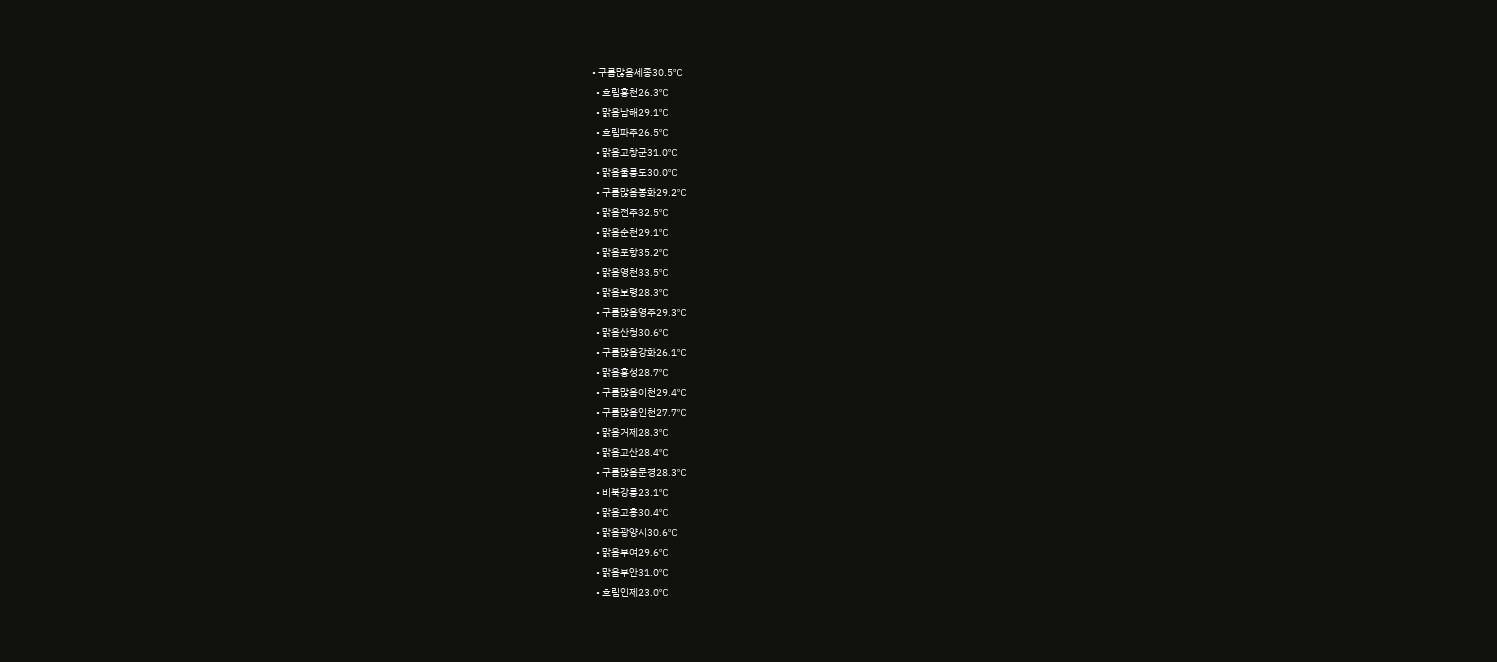• 구름많음세종30.5℃
  • 흐림홍천26.3℃
  • 맑음남해29.1℃
  • 흐림파주26.5℃
  • 맑음고창군31.0℃
  • 맑음울릉도30.0℃
  • 구름많음봉화29.2℃
  • 맑음전주32.5℃
  • 맑음순천29.1℃
  • 맑음포항35.2℃
  • 맑음영천33.5℃
  • 맑음보령28.3℃
  • 구름많음영주29.3℃
  • 맑음산청30.6℃
  • 구름많음강화26.1℃
  • 맑음홍성28.7℃
  • 구름많음이천29.4℃
  • 구름많음인천27.7℃
  • 맑음거제28.3℃
  • 맑음고산28.4℃
  • 구름많음문경28.3℃
  • 비북강릉23.1℃
  • 맑음고흥30.4℃
  • 맑음광양시30.6℃
  • 맑음부여29.6℃
  • 맑음부안31.0℃
  • 흐림인제23.0℃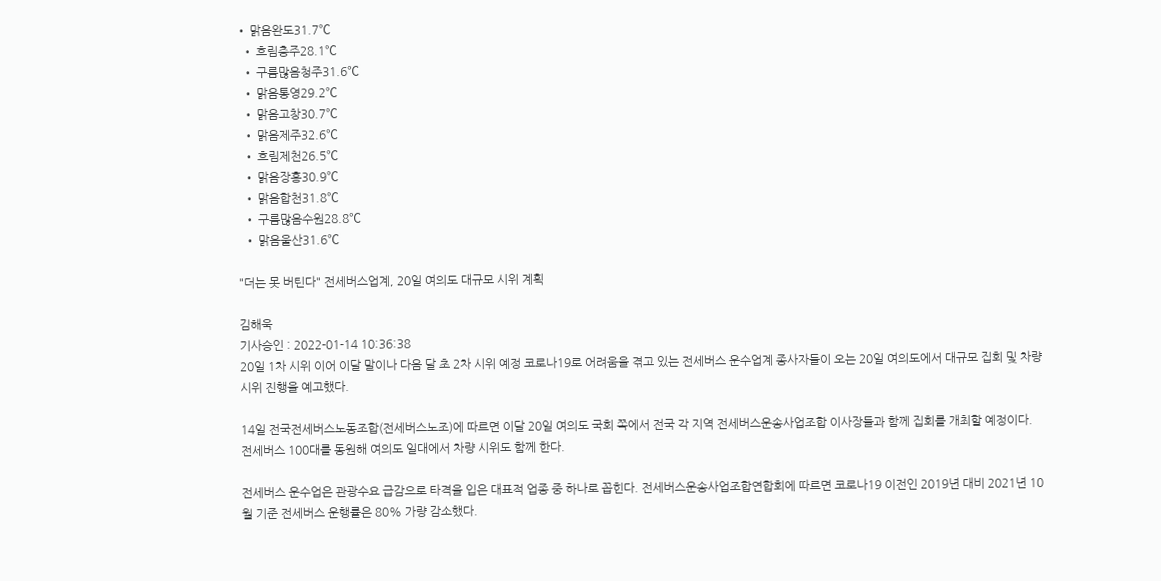• 맑음완도31.7℃
  • 흐림충주28.1℃
  • 구름많음청주31.6℃
  • 맑음통영29.2℃
  • 맑음고창30.7℃
  • 맑음제주32.6℃
  • 흐림제천26.5℃
  • 맑음장흥30.9℃
  • 맑음합천31.8℃
  • 구름많음수원28.8℃
  • 맑음울산31.6℃

"더는 못 버틴다" 전세버스업계, 20일 여의도 대규모 시위 계획

김해욱
기사승인 : 2022-01-14 10:36:38
20일 1차 시위 이어 이달 말이나 다음 달 초 2차 시위 예정 코로나19로 어려움을 겪고 있는 전세버스 운수업계 종사자들이 오는 20일 여의도에서 대규모 집회 및 차량시위 진행을 예고했다.

14일 전국전세버스노동조합(전세버스노조)에 따르면 이달 20일 여의도 국회 쪽에서 전국 각 지역 전세버스운송사업조합 이사장들과 함께 집회를 개최할 예정이다. 전세버스 100대를 동원해 여의도 일대에서 차량 시위도 함께 한다.

전세버스 운수업은 관광수요 급감으로 타격을 입은 대표적 업종 중 하나로 꼽힌다. 전세버스운송사업조합연합회에 따르면 코로나19 이전인 2019년 대비 2021년 10월 기준 전세버스 운행률은 80% 가량 감소했다.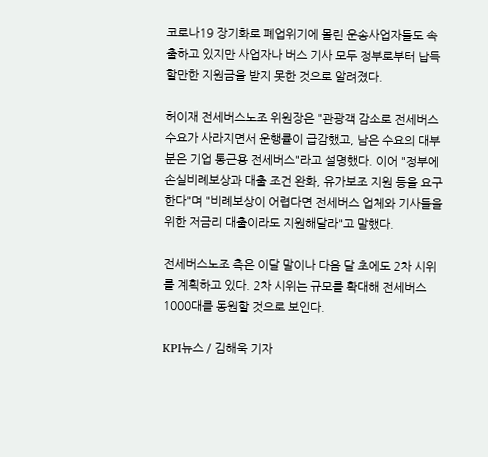코로나19 장기화로 폐업위기에 몰린 운송사업자들도 속출하고 있지만 사업자나 버스 기사 모두 정부로부터 납득할만한 지원금을 받지 못한 것으로 알려졌다.

허이재 전세버스노조 위원장은 "관광객 감소로 전세버스 수요가 사라지면서 운행률이 급감했고, 남은 수요의 대부분은 기업 통근용 전세버스"라고 설명했다. 이어 "정부에 손실비례보상과 대출 조건 완화, 유가보조 지원 등을 요구한다"며 "비례보상이 어렵다면 전세버스 업체와 기사들을 위한 저금리 대출이라도 지원해달라"고 말했다.

전세버스노조 측은 이달 말이나 다음 달 초에도 2차 시위를 계획하고 있다. 2차 시위는 규모를 확대해 전세버스 1000대를 동원할 것으로 보인다.

KPI뉴스 / 김해욱 기자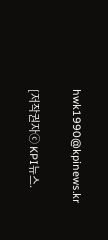hwk1990@kpinews.kr

[저작권자ⓒ KPI뉴스.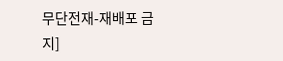무단전재-재배포 금지]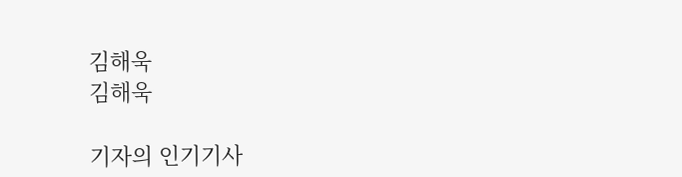김해욱
김해욱

기자의 인기기사